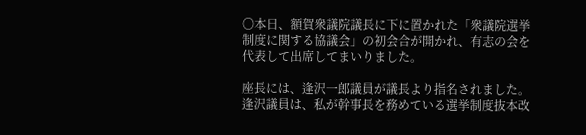〇本日、額賀衆議院議長に下に置かれた「衆議院選挙制度に関する協議会」の初会合が開かれ、有志の会を代表して出席してまいりました。

座長には、逢沢一郎議員が議長より指名されました。逢沢議員は、私が幹事長を務めている選挙制度抜本改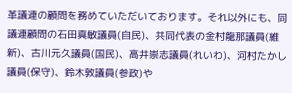革議連の顧問を務めていただいております。それ以外にも、同議連顧問の石田真敏議員(自民)、共同代表の金村龍那議員(維新)、古川元久議員(国民)、高井崇志議員(れいわ)、河村たかし議員(保守)、鈴木敦議員(参政)や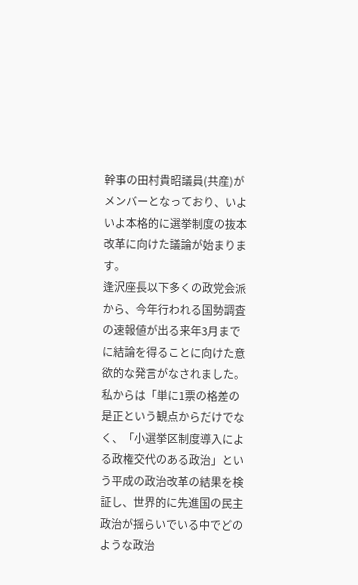幹事の田村貴昭議員(共産)がメンバーとなっており、いよいよ本格的に選挙制度の抜本改革に向けた議論が始まります。
逢沢座長以下多くの政党会派から、今年行われる国勢調査の速報値が出る来年3月までに結論を得ることに向けた意欲的な発言がなされました。私からは「単に1票の格差の是正という観点からだけでなく、「小選挙区制度導入による政権交代のある政治」という平成の政治改革の結果を検証し、世界的に先進国の民主政治が揺らいでいる中でどのような政治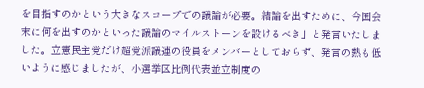を目指すのかという大きなスコープでの議論が必要。結論を出すために、今国会末に何を出すのかといった議論のマイルストーンを設けるべき」と発言いたしました。立憲民主党だけ超党派議連の役員をメンバーとしておらず、発言の熱も低いように感じましたが、小選挙区比例代表並立制度の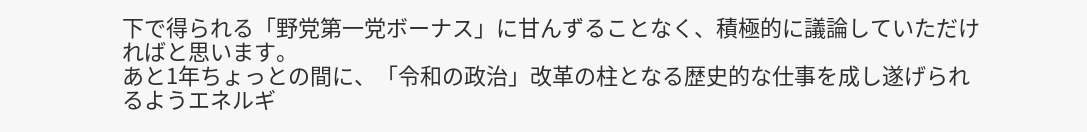下で得られる「野党第一党ボーナス」に甘んずることなく、積極的に議論していただければと思います。
あと1年ちょっとの間に、「令和の政治」改革の柱となる歴史的な仕事を成し遂げられるようエネルギ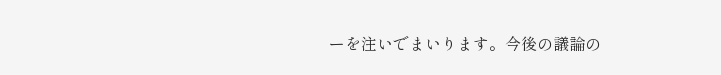ーを注いでまいります。今後の議論の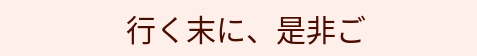行く末に、是非ご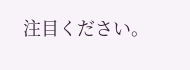注目ください。